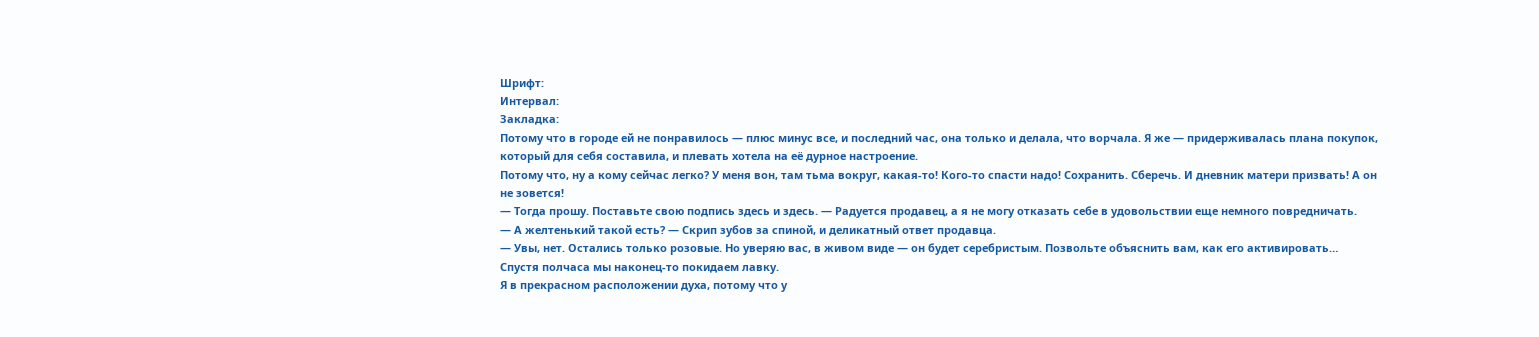Шрифт:
Интервал:
Закладка:
Потому что в городе ей не понравилось — плюс минус все, и последний час, она только и делала, что ворчала. Я же — придерживалась плана покупок, который для себя составила, и плевать хотела на её дурное настроение.
Потому что, ну а кому сейчас легко? У меня вон, там тьма вокруг, какая-то! Кого-то спасти надо! Сохранить. Сберечь. И дневник матери призвать! А он не зовется!
— Тогда прошу. Поставьте свою подпись здесь и здесь. — Радуется продавец, а я не могу отказать себе в удовольствии еще немного повредничать.
— А желтенький такой есть? — Скрип зубов за спиной, и деликатный ответ продавца.
— Увы, нет. Остались только розовые. Но уверяю вас, в живом виде — он будет серебристым. Позвольте объяснить вам, как его активировать…
Спустя полчаса мы наконец-то покидаем лавку.
Я в прекрасном расположении духа, потому что у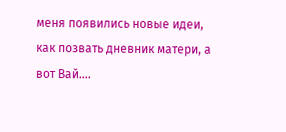меня появились новые идеи, как позвать дневник матери, а вот Вай….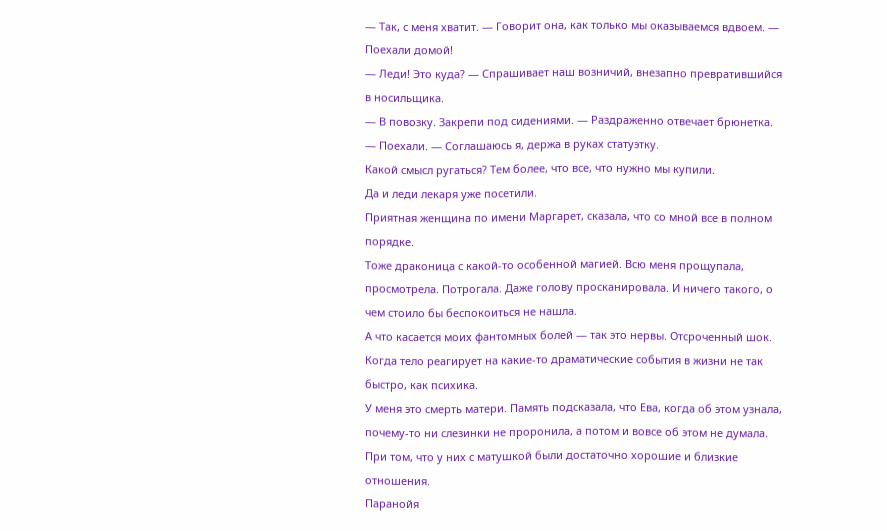— Так, с меня хватит. — Говорит она, как только мы оказываемся вдвоем. — Поехали домой!
— Леди! Это куда? — Спрашивает наш возничий, внезапно превратившийся в носильщика.
— В повозку. Закрепи под сидениями. — Раздраженно отвечает брюнетка.
— Поехали. — Соглашаюсь я, держа в руках статуэтку.
Какой смысл ругаться? Тем более, что все, что нужно мы купили.
Да и леди лекаря уже посетили.
Приятная женщина по имени Маргарет, сказала, что со мной все в полном порядке.
Тоже драконица с какой-то особенной магией. Всю меня прощупала, просмотрела. Потрогала. Даже голову просканировала. И ничего такого, о чем стоило бы беспокоиться не нашла.
А что касается моих фантомных болей — так это нервы. Отсроченный шок. Когда тело реагирует на какие-то драматические события в жизни не так быстро, как психика.
У меня это смерть матери. Память подсказала, что Ева, когда об этом узнала, почему-то ни слезинки не проронила, а потом и вовсе об этом не думала. При том, что у них с матушкой были достаточно хорошие и близкие отношения.
Паранойя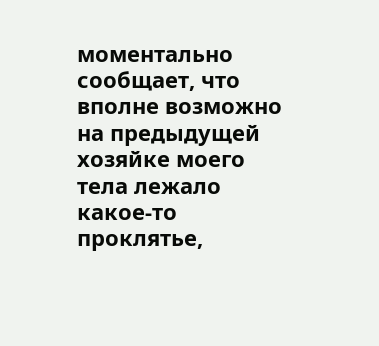моментально сообщает, что вполне возможно на предыдущей хозяйке моего тела лежало какое-то проклятье,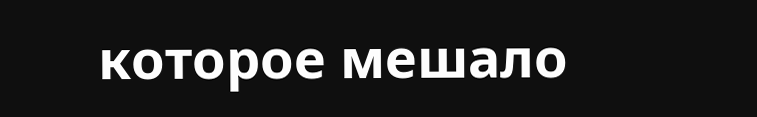которое мешало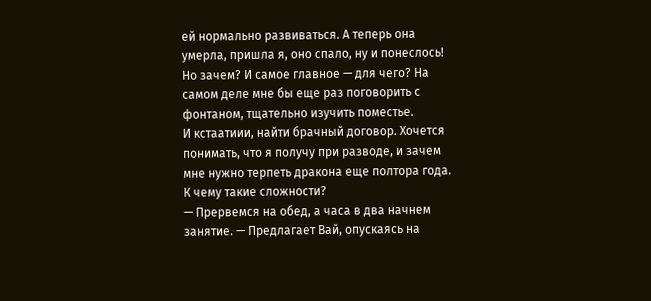ей нормально развиваться. А теперь она умерла, пришла я, оно спало, ну и понеслось!
Но зачем? И самое главное — для чего? На самом деле мне бы еще раз поговорить с фонтаном, тщательно изучить поместье.
И кстаатиии, найти брачный договор. Хочется понимать, что я получу при разводе, и зачем мне нужно терпеть дракона еще полтора года. К чему такие сложности?
— Прервемся на обед, а часа в два начнем занятие. — Предлагает Вай, опускаясь на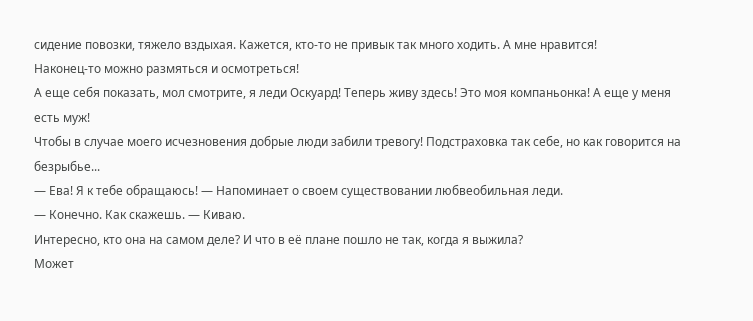сидение повозки, тяжело вздыхая. Кажется, кто-то не привык так много ходить. А мне нравится!
Наконец-то можно размяться и осмотреться!
А еще себя показать, мол смотрите, я леди Оскуард! Теперь живу здесь! Это моя компаньонка! А еще у меня есть муж!
Чтобы в случае моего исчезновения добрые люди забили тревогу! Подстраховка так себе, но как говорится на безрыбье...
— Ева! Я к тебе обращаюсь! — Напоминает о своем существовании любвеобильная леди.
— Конечно. Как скажешь. — Киваю.
Интересно, кто она на самом деле? И что в её плане пошло не так, когда я выжила?
Может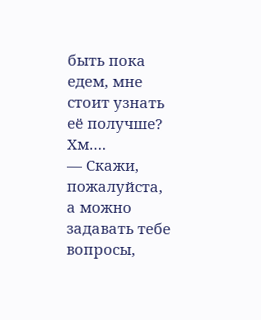быть пока едем, мне стоит узнать её получше? Хм….
— Скажи, пожалуйста, а можно задавать тебе вопросы,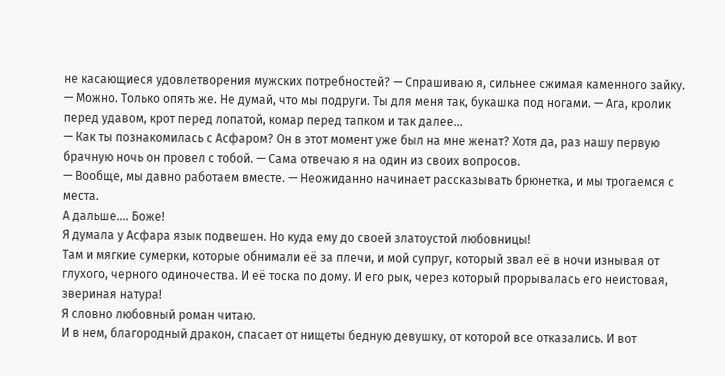не касающиеся удовлетворения мужских потребностей? — Спрашиваю я, сильнее сжимая каменного зайку.
— Можно. Только опять же. Не думай, что мы подруги. Ты для меня так, букашка под ногами. — Ага, кролик перед удавом, крот перед лопатой, комар перед тапком и так далее...
— Как ты познакомилась с Асфаром? Он в этот момент уже был на мне женат? Хотя да, раз нашу первую брачную ночь он провел с тобой. — Сама отвечаю я на один из своих вопросов.
— Вообще, мы давно работаем вместе. — Неожиданно начинает рассказывать брюнетка, и мы трогаемся с места.
А дальше…. Боже!
Я думала у Асфара язык подвешен. Но куда ему до своей златоустой любовницы!
Там и мягкие сумерки, которые обнимали её за плечи, и мой супруг, который звал её в ночи изнывая от глухого, черного одиночества. И её тоска по дому. И его рык, через который прорывалась его неистовая, звериная натура!
Я словно любовный роман читаю.
И в нем, благородный дракон, спасает от нищеты бедную девушку, от которой все отказались. И вот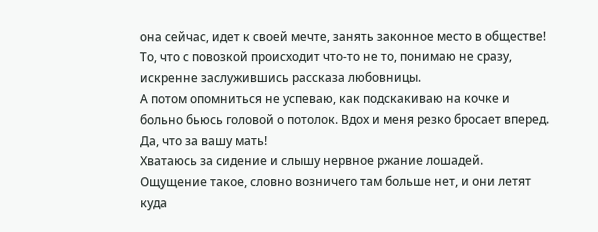она сейчас, идет к своей мечте, занять законное место в обществе!
То, что с повозкой происходит что-то не то, понимаю не сразу, искренне заслужившись рассказа любовницы.
А потом опомниться не успеваю, как подскакиваю на кочке и больно бьюсь головой о потолок. Вдох и меня резко бросает вперед. Да, что за вашу мать!
Хватаюсь за сидение и слышу нервное ржание лошадей. Ощущение такое, словно возничего там больше нет, и они летят куда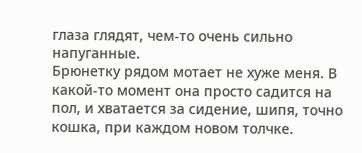глаза глядят, чем-то очень сильно напуганные.
Брюнетку рядом мотает не хуже меня. В какой-то момент она просто садится на пол, и хватается за сидение, шипя, точно кошка, при каждом новом толчке.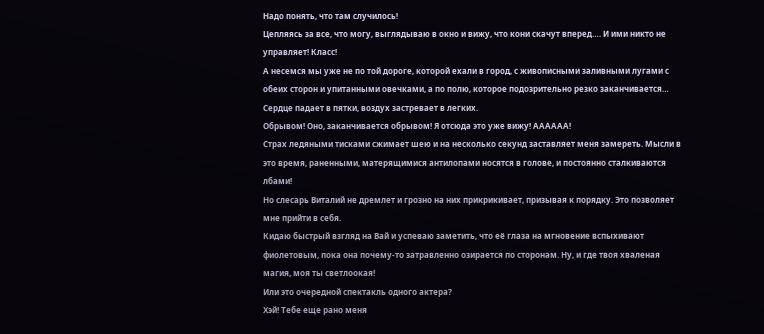Надо понять, что там случилось!
Цепляясь за все, что могу, выглядываю в окно и вижу, что кони скачут вперед…. И ими никто не управляет! Класс!
А несемся мы уже не по той дороге, которой ехали в город, с живописными заливными лугами с обеих сторон и упитанными овечками, а по полю, которое подозрительно резко заканчивается…
Сердце падает в пятки, воздух застревает в легких.
Обрывом! Оно, заканчивается обрывом! Я отсюда это уже вижу! АААААА!
Страх ледяными тисками сжимает шею и на несколько секунд заставляет меня замереть. Мысли в это время, раненными, матерящимися антилопами носятся в голове, и постоянно сталкиваются лбами!
Но слесарь Виталий не дремлет и грозно на них прикрикивает, призывая к порядку. Это позволяет мне прийти в себя.
Кидаю быстрый взгляд на Вай и успеваю заметить, что её глаза на мгновение вспыхивают фиолетовым, пока она почему-то затравленно озирается по сторонам. Ну, и где твоя хваленая магия, моя ты светлоокая!
Или это очередной спектакль одного актера?
Хэй! Тебе еще рано меня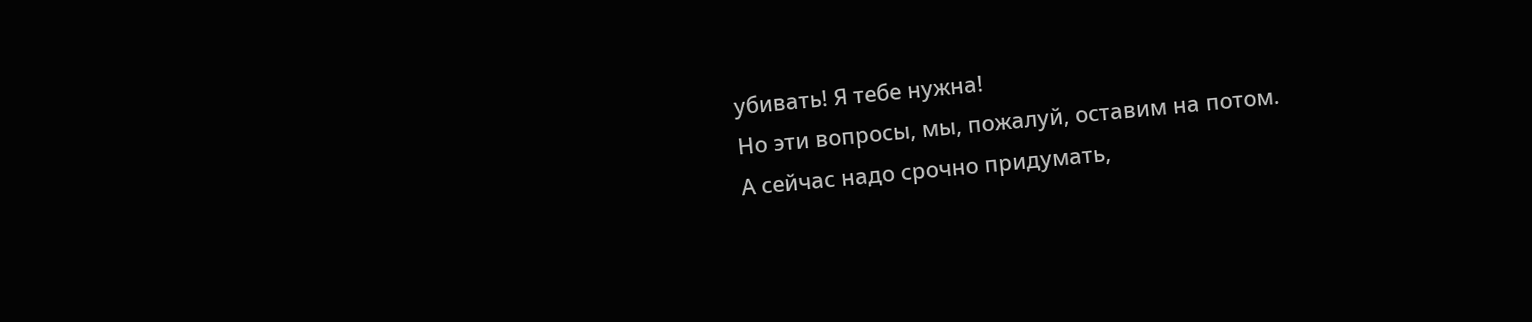убивать! Я тебе нужна!
Но эти вопросы, мы, пожалуй, оставим на потом.
А сейчас надо срочно придумать,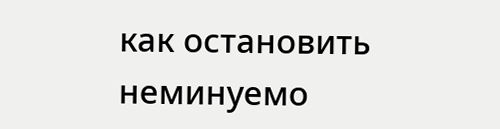как остановить неминуемо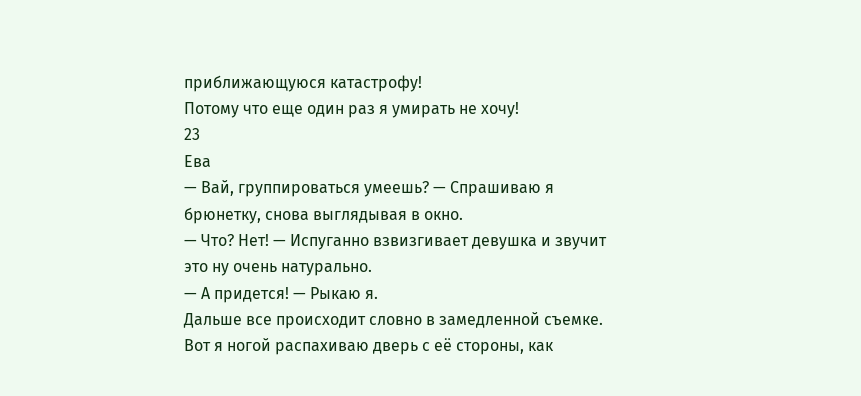приближающуюся катастрофу!
Потому что еще один раз я умирать не хочу!
23
Ева
— Вай, группироваться умеешь? — Спрашиваю я брюнетку, снова выглядывая в окно.
— Что? Нет! — Испуганно взвизгивает девушка и звучит это ну очень натурально.
— А придется! — Рыкаю я.
Дальше все происходит словно в замедленной съемке.
Вот я ногой распахиваю дверь с её стороны, как